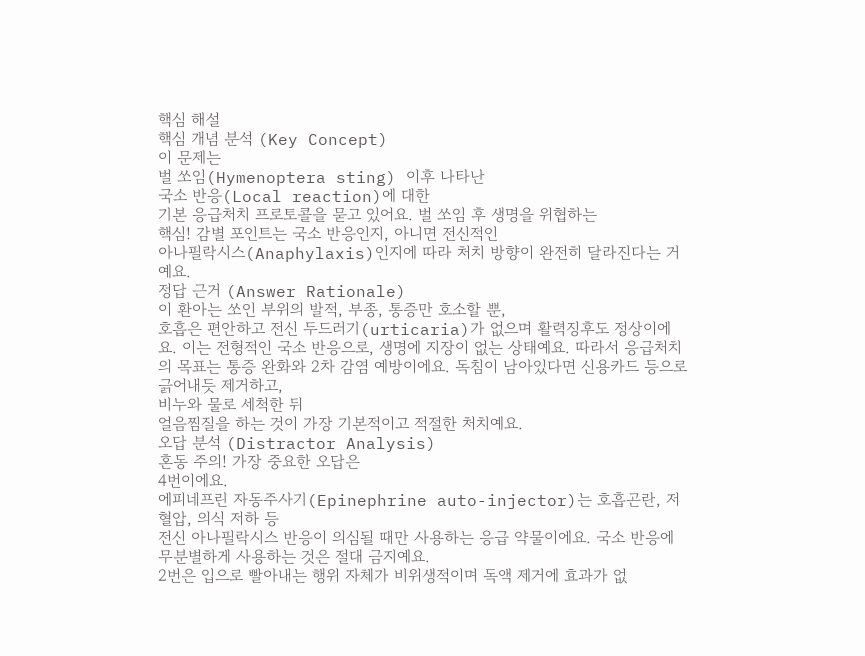핵심 해설
핵심 개념 분석 (Key Concept)
이 문제는
벌 쏘임(Hymenoptera sting) 이후 나타난
국소 반응(Local reaction)에 대한
기본 응급처치 프로토콜을 묻고 있어요. 벌 쏘임 후 생명을 위협하는
핵심! 감별 포인트는 국소 반응인지, 아니면 전신적인
아나필락시스(Anaphylaxis)인지에 따라 처치 방향이 완전히 달라진다는 거예요.
정답 근거 (Answer Rationale)
이 환아는 쏘인 부위의 발적, 부종, 통증만 호소할 뿐,
호흡은 편안하고 전신 두드러기(urticaria)가 없으며 활력징후도 정상이에요. 이는 전형적인 국소 반응으로, 생명에 지장이 없는 상태예요. 따라서 응급처치의 목표는 통증 완화와 2차 감염 예방이에요. 독침이 남아있다면 신용카드 등으로 긁어내듯 제거하고,
비누와 물로 세척한 뒤
얼음찜질을 하는 것이 가장 기본적이고 적절한 처치예요.
오답 분석 (Distractor Analysis)
혼동 주의! 가장 중요한 오답은
4번이에요.
에피네프린 자동주사기(Epinephrine auto-injector)는 호흡곤란, 저혈압, 의식 저하 등
전신 아나필락시스 반응이 의심될 때만 사용하는 응급 약물이에요. 국소 반응에 무분별하게 사용하는 것은 절대 금지예요.
2번은 입으로 빨아내는 행위 자체가 비위생적이며 독액 제거에 효과가 없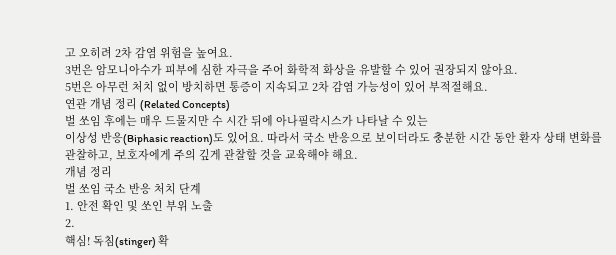고 오히려 2차 감염 위험을 높여요.
3번은 암모니아수가 피부에 심한 자극을 주어 화학적 화상을 유발할 수 있어 권장되지 않아요.
5번은 아무런 처치 없이 방치하면 통증이 지속되고 2차 감염 가능성이 있어 부적절해요.
연관 개념 정리 (Related Concepts)
벌 쏘임 후에는 매우 드물지만 수 시간 뒤에 아나필락시스가 나타날 수 있는
이상성 반응(Biphasic reaction)도 있어요. 따라서 국소 반응으로 보이더라도 충분한 시간 동안 환자 상태 변화를 관찰하고, 보호자에게 주의 깊게 관찰할 것을 교육해야 해요.
개념 정리
벌 쏘임 국소 반응 처치 단계
1. 안전 확인 및 쏘인 부위 노출
2.
핵심! 독침(stinger) 확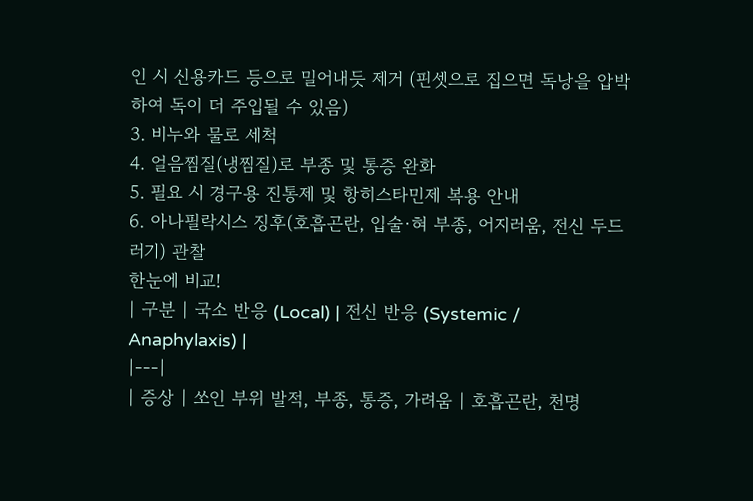인 시 신용카드 등으로 밀어내듯 제거 (핀셋으로 집으면 독낭을 압박하여 독이 더 주입될 수 있음)
3. 비누와 물로 세척
4. 얼음찜질(냉찜질)로 부종 및 통증 완화
5. 필요 시 경구용 진통제 및 항히스타민제 복용 안내
6. 아나필락시스 징후(호흡곤란, 입술·혀 부종, 어지러움, 전신 두드러기) 관찰
한눈에 비교!
| 구분 | 국소 반응 (Local) | 전신 반응 (Systemic / Anaphylaxis) |
|---|
| 증상 | 쏘인 부위 발적, 부종, 통증, 가려움 | 호흡곤란, 천명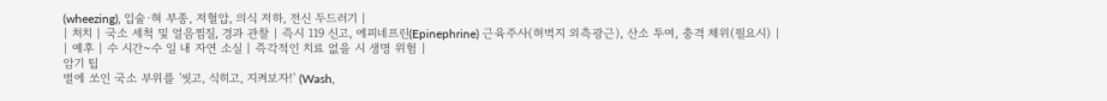(wheezing), 입술·혀 부종, 저혈압, 의식 저하, 전신 두드러기 |
| 처치 | 국소 세척 및 얼음찜질, 경과 관찰 | 즉시 119 신고, 에피네프린(Epinephrine) 근육주사(허벅지 외측광근), 산소 투여, 충격 체위(필요시) |
| 예후 | 수 시간~수 일 내 자연 소실 | 즉각적인 치료 없을 시 생명 위험 |
암기 팁
벌에 쏘인 국소 부위를 '씻고, 식히고, 지켜보자!' (Wash,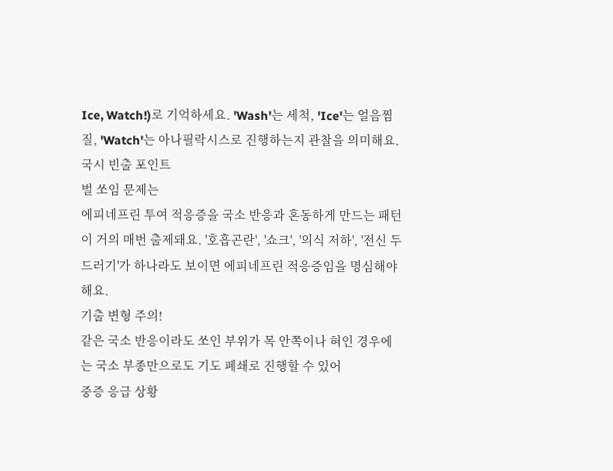Ice, Watch!)로 기억하세요. 'Wash'는 세척, 'Ice'는 얼음찜질, 'Watch'는 아나필락시스로 진행하는지 관찰을 의미해요.
국시 빈출 포인트
벌 쏘임 문제는
에피네프린 투여 적응증을 국소 반응과 혼동하게 만드는 패턴이 거의 매번 출제돼요. '호흡곤란', '쇼크', '의식 저하', '전신 두드러기'가 하나라도 보이면 에피네프린 적응증임을 명심해야 해요.
기출 변형 주의!
같은 국소 반응이라도 쏘인 부위가 목 안쪽이나 혀인 경우에는 국소 부종만으로도 기도 폐쇄로 진행할 수 있어
중증 응급 상황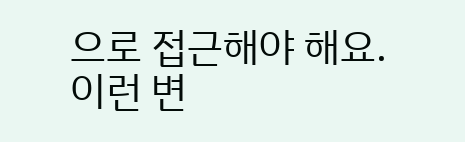으로 접근해야 해요. 이런 변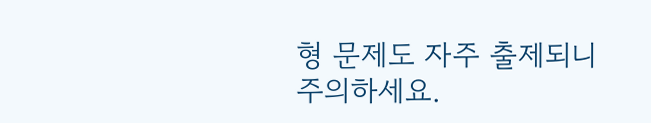형 문제도 자주 출제되니 주의하세요.